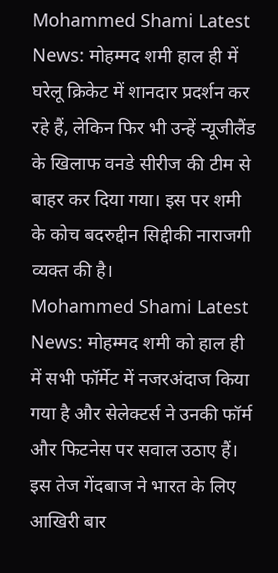Mohammed Shami Latest News: मोहम्मद शमी हाल ही में घरेलू क्रिकेट में शानदार प्रदर्शन कर रहे हैं, लेकिन फिर भी उन्हें न्यूजीलैंड के खिलाफ वनडे सीरीज की टीम से बाहर कर दिया गया। इस पर शमी के कोच बदरुद्दीन सिद्दीकी नाराजगी व्यक्त की है।
Mohammed Shami Latest News: मोहम्मद शमी को हाल ही में सभी फॉर्मेट में नजरअंदाज किया गया है और सेलेक्टर्स ने उनकी फॉर्म और फिटनेस पर सवाल उठाए हैं। इस तेज गेंदबाज ने भारत के लिए आखिरी बार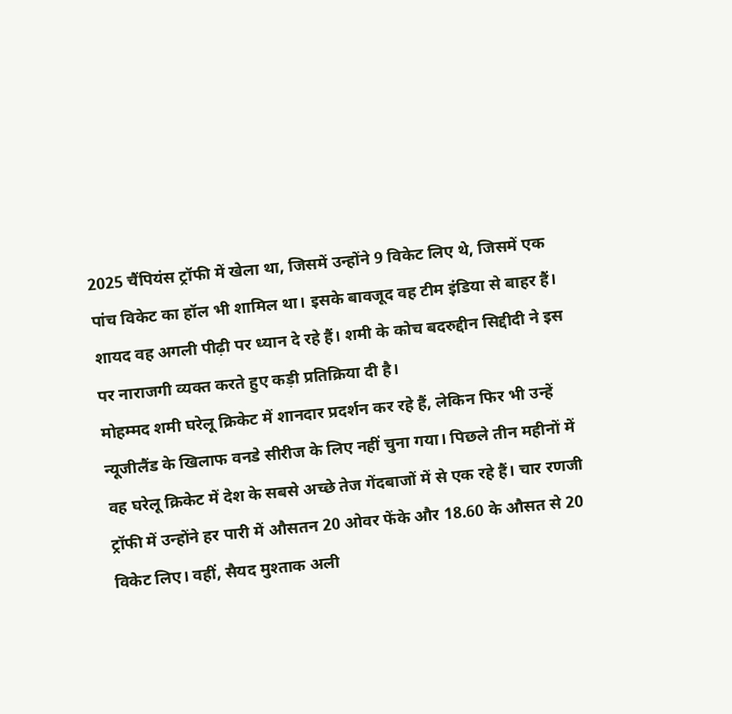2025 चैंपियंस ट्रॉफी में खेला था, जिसमें उन्होंने 9 विकेट लिए थे, जिसमें एक पांच विकेट का हॉल भी शामिल था। इसके बावजूद वह टीम इंडिया से बाहर हैं। शायद वह अगली पीढ़ी पर ध्यान दे रहे हैं। शमी के कोच बदरुद्दीन सिद्दीदी ने इस पर नाराजगी व्यक्त करते हुए कड़ी प्रतिक्रिया दी है।
मोहम्मद शमी घरेलू क्रिकेट में शानदार प्रदर्शन कर रहे हैं, लेकिन फिर भी उन्हें न्यूजीलैंड के खिलाफ वनडे सीरीज के लिए नहीं चुना गया। पिछले तीन महीनों में वह घरेलू क्रिकेट में देश के सबसे अच्छे तेज गेंदबाजों में से एक रहे हैं। चार रणजी ट्रॉफी में उन्होंने हर पारी में औसतन 20 ओवर फेंके और 18.60 के औसत से 20 विकेट लिए। वहीं, सैयद मुश्ताक अली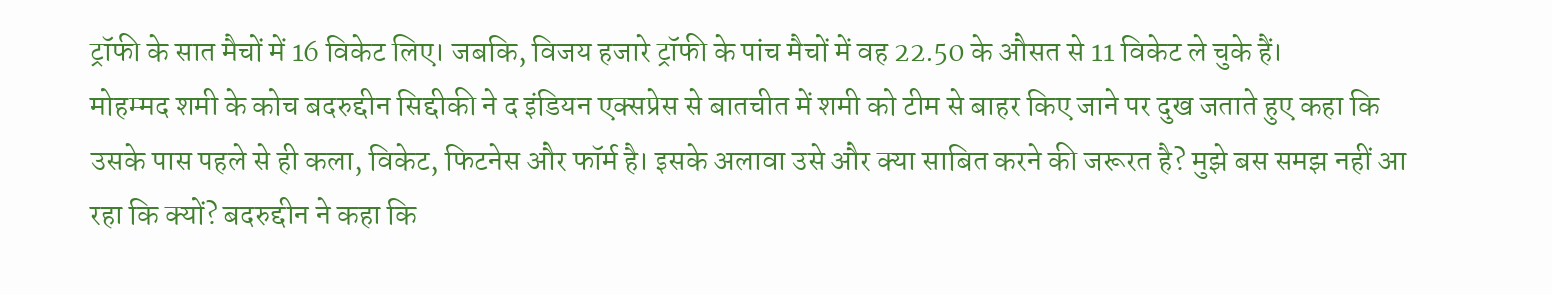ट्रॉफी के सात मैचों में 16 विकेट लिए। जबकि, विजय हजारे ट्रॉफी के पांच मैचों में वह 22.50 के औसत से 11 विकेट ले चुके हैं।
मोहम्मद शमी के कोच बदरुद्दीन सिद्दीकी ने द इंडियन एक्सप्रेस से बातचीत में शमी को टीम से बाहर किए जाने पर दुख जताते हुए कहा कि उसके पास पहले से ही कला, विकेट, फिटनेस और फॉर्म है। इसके अलावा उसे और क्या साबित करने की जरूरत है? मुझे बस समझ नहीं आ रहा कि क्यों? बदरुद्दीन ने कहा कि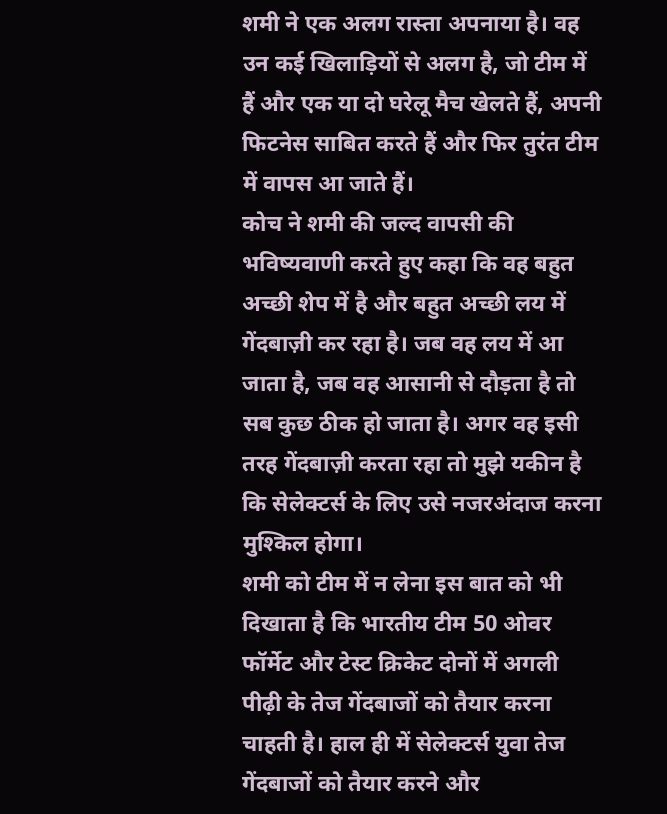शमी ने एक अलग रास्ता अपनाया है। वह उन कई खिलाड़ियों से अलग है, जो टीम में हैं और एक या दो घरेलू मैच खेलते हैं, अपनी फिटनेस साबित करते हैं और फिर तुरंत टीम में वापस आ जाते हैं।
कोच ने शमी की जल्द वापसी की भविष्यवाणी करते हुए कहा कि वह बहुत अच्छी शेप में है और बहुत अच्छी लय में गेंदबाज़ी कर रहा है। जब वह लय में आ जाता है, जब वह आसानी से दौड़ता है तो सब कुछ ठीक हो जाता है। अगर वह इसी तरह गेंदबाज़ी करता रहा तो मुझे यकीन है कि सेलेक्टर्स के लिए उसे नजरअंदाज करना मुश्किल होगा।
शमी को टीम में न लेना इस बात को भी दिखाता है कि भारतीय टीम 50 ओवर फॉर्मेट और टेस्ट क्रिकेट दोनों में अगली पीढ़ी के तेज गेंदबाजों को तैयार करना चाहती है। हाल ही में सेलेक्टर्स युवा तेज गेंदबाजों को तैयार करने और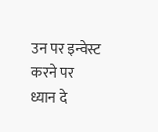उन पर इन्वेस्ट करने पर ध्यान दे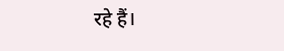रहे हैं।